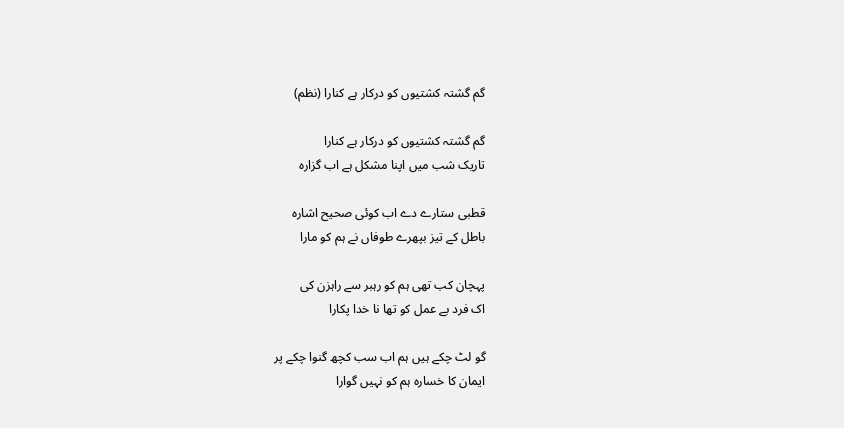گم گشتہ کشتیوں کو درکار ہے کنارا (نظم)

گم گشتہ کشتیوں کو درکار ہے کنارا
تاریک شب میں اپنا مشکل ہے اب گزارہ

قطبی ستارے دے اب کوئی صحیح اشارہ
باطل کے تیز بپھرے طوفاں نے ہم کو مارا

پہچان کب تھی ہم کو رہبر سے راہزن کی
اک فرد بے عمل کو تھا نا خدا پکارا

گو لٹ چکے ہیں ہم اب سب کچھ گنوا چکے پر
ایمان کا خسارہ ہم کو نہیں گوارا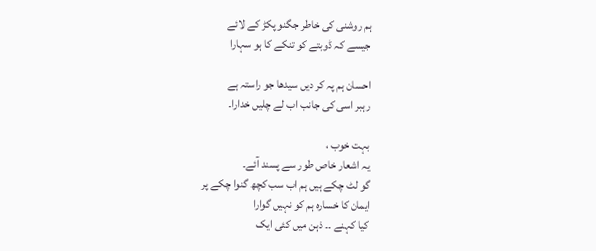ہم روشنی کی خاطر جگنو پکڑ کے لائے
جیسے کہ ڈوبتے کو تنکے کا ہو سہارا

احسان ہم پہ کر دیں سیدھا جو راستہ ہے
رہبر اسی کی جانب اب لے چلیں خدارا۔

بہت خوب ،
یہ اشعار خاص طور سے پسند آئے۔
گو لٹ چکے ہیں ہم اب سب کچھ گنوا چکے پر
ایمان کا خسارہ ہم کو نہیں گوارا
کیا کہنے ۔۔ ذہن میں کئی ایک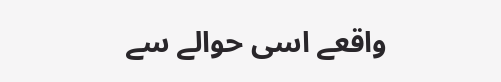واقعے اسی حوالے سے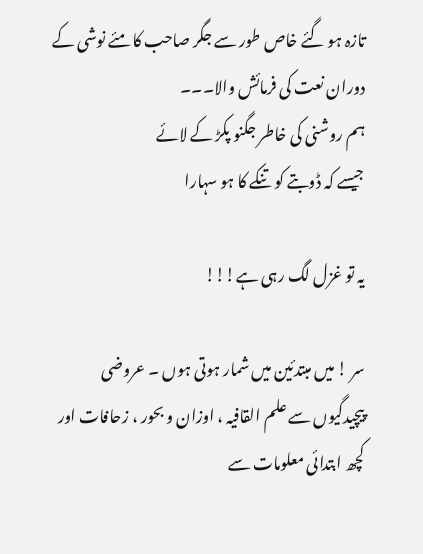تازہ ہو گئے خاص طور سے جگر صاحب کا مئے نوشی کے دوران نعت کی فرمائش والا۔۔۔
ہم روشنی کی خاطر جگنو پکڑ کے لائے
جیسے کہ ڈوبتے کو تنکے کا ہو سہارا

یہ تو غزل لگ رہی ہے!!!

سر ! میں مبتدئین میں شمار ہوتی ہوں ۔ عروضی پیچیدگیوں سے علم القافیہ ، اوزان و بحور ، زحافات اور کچھ ابتدائی معلومات سے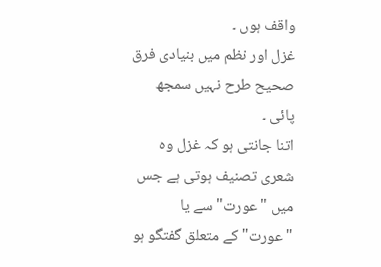واقف ہوں ۔
غزل اور نظم میں بنیادی فرق صحیح طرح نہیں سمجھ پائی ۔
اتنا جانتی ہو کہ غزل وہ شعری تصنیف ہوتی ہے جس میں "عورت" سے یا "عورت" کے متعلق گفتگو ہو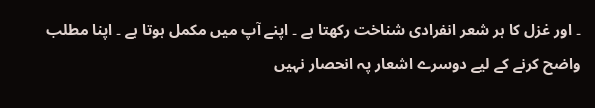۔ اور غزل کا ہر شعر انفرادی شناخت رکھتا ہے ۔ اپنے آپ میں مکمل ہوتا ہے ۔ اپنا مطلب واضح کرنے کے لیے دوسرے اشعار پہ انحصار نہیں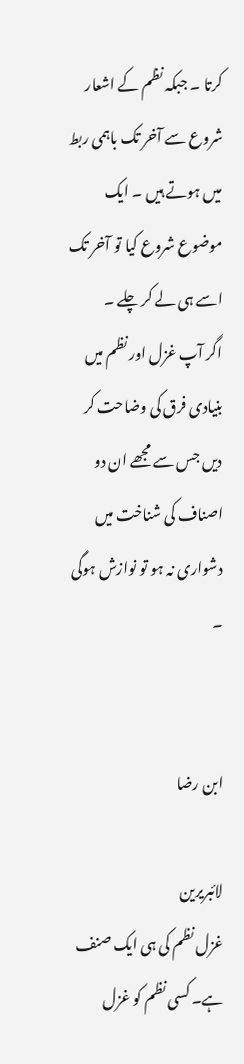کرتا ۔ جبکہ نظم کے اشعار شروع سے آخر تک باہمی ربط میں ہوتے ہیں ۔ ایک موضوع شروع کیا تو آخر تک اسے ہی لے کر چلے ۔
اگر آپ غزل اور نظم میں بنیادی فرق کی وضاحت کر دیں جس سے مجھے ان دو اصناف کی شناخت میں دشواری نہ ہو تو نوازش ہوگی ۔


ابن رضا

لائبریرین
غزل نظم کی ہی ایک صنف ہے۔ کسی نظم کو غزل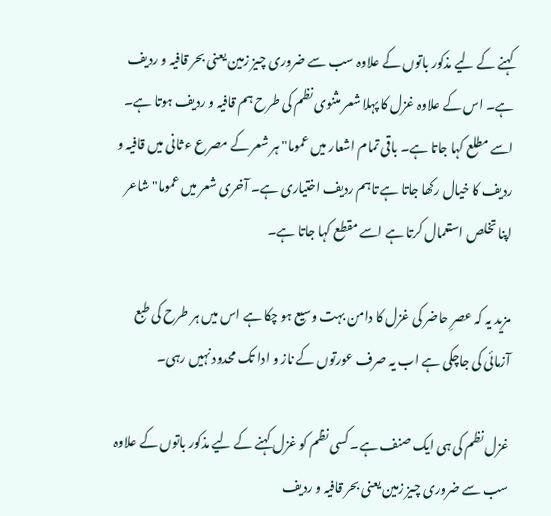کہنے کے لیے مذکور باتوں کے علاوہ سب سے ضروری چیز زمین یعنی بحر قافیہ و ردیف ہے۔ اس کے علاوہ غزل کا پہلا شعر مثنوی نظم کی طرح ہم قافیہ و ردیف ہوتا ہے۔ اسے مطلع کہا جاتا ہے۔ باقی تمام اشعار میں عموما" ہر شعر کے مصرع ء ثانی میں قافیہ و ردیف کا خیال رکھا جاتا ہے تاہم ردیف اختیاری ہے۔ آخری شعر میں عموما" شاعر اپنا تخلص استعمال کرتا ہے اسے مقطع کہا جاتا ہے۔

مزید یہ کہ عصرِ حاضر کی غزل کا دامن بہت وسیع ہو چکا ہے اس میں ہر طرح کی طبع آزمائی کی جاچکی ہے اب یہ صرف عورتوں کے ناز و ادا تک محدود نہیں رہی۔

غزل نظم کی ہی ایک صنف ہے۔ کسی نظم کو غزل کہنے کے لیے مذکور باتوں کے علاوہ سب سے ضروری چیز زمین یعنی بحر قافیہ و ردیف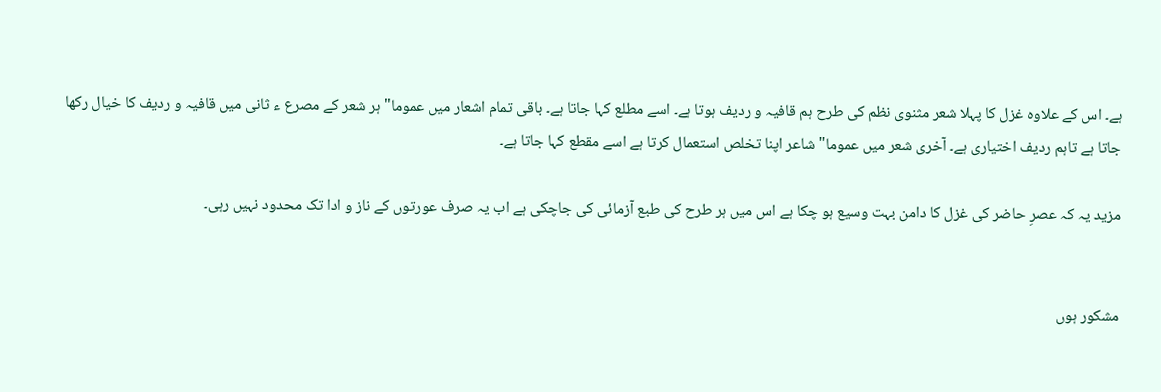ہے۔ اس کے علاوہ غزل کا پہلا شعر مثنوی نظم کی طرح ہم قافیہ و ردیف ہوتا ہے۔ اسے مطلع کہا جاتا ہے۔ باقی تمام اشعار میں عموما" ہر شعر کے مصرع ء ثانی میں قافیہ و ردیف کا خیال رکھا جاتا ہے تاہم ردیف اختیاری ہے۔ آخری شعر میں عموما" شاعر اپنا تخلص استعمال کرتا ہے اسے مقطع کہا جاتا ہے۔

مزید یہ کہ عصرِ حاضر کی غزل کا دامن بہت وسیع ہو چکا ہے اس میں ہر طرح کی طبع آزمائی کی جاچکی ہے اب یہ صرف عورتوں کے ناز و ادا تک محدود نہیں رہی۔


مشکور ہوں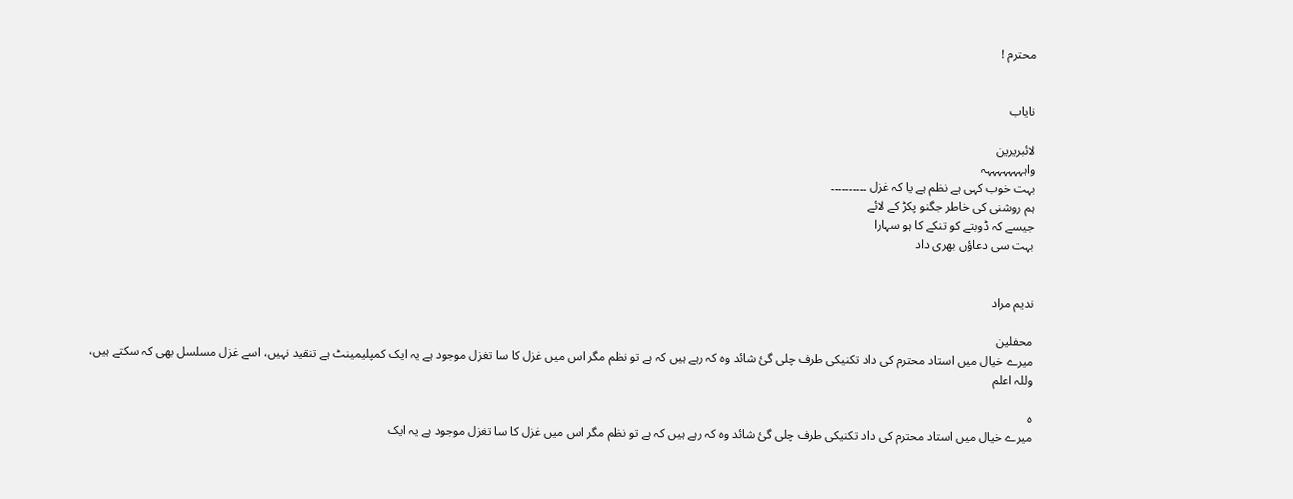محترم !


نایاب

لائبریرین
واہہہہہہہہہ
بہت خوب کہی ہے نظم ہے یا کہ غزل ۔۔۔۔۔۔۔۔۔۔
ہم روشنی کی خاطر جگنو پکڑ کے لائے
جیسے کہ ڈوبتے کو تنکے کا ہو سہارا
بہت سی دعاؤں بھری داد


ندیم مراد

محفلین
میرے خیال میں استاد محترم کی داد تکنیکی طرف چلی گئ شائد وہ کہ رہے ہیں کہ ہے تو نظم مگر اس میں غزل کا سا تغزل موجود ہے یہ ایک کمپلیمینٹ ہے تنقید نہیں، اسے غزل مسلسل بھی کہ سکتے ہیں،
وللہ اعلم

ہ
میرے خیال میں استاد محترم کی داد تکنیکی طرف چلی گئ شائد وہ کہ رہے ہیں کہ ہے تو نظم مگر اس میں غزل کا سا تغزل موجود ہے یہ ایک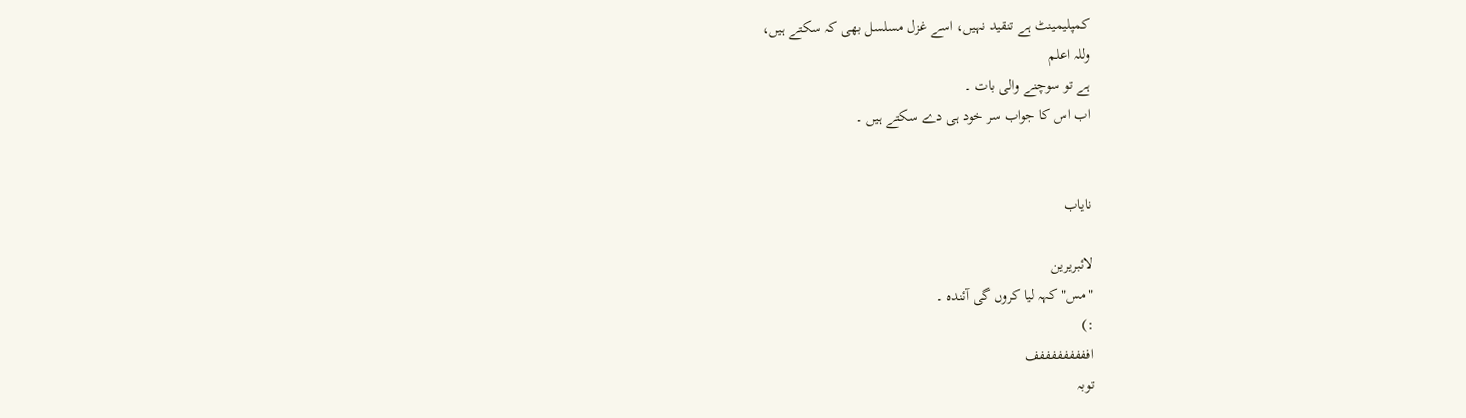کمپلیمینٹ ہے تنقید نہیں، اسے غزل مسلسل بھی کہ سکتے ہیں،
وللہ اعلم
ہے تو سوچنے والی بات ۔
اب اس کا جواب سر خود ہی دے سکتے ہیں ۔


نایاب

لائبریرین
"مس" کہہ لیا کروں گی آئندہ ۔
:)
افففففففففف
توبہ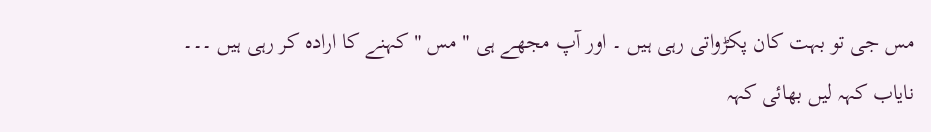مس جی تو بہت کان پکڑواتی رہی ہیں ۔ اور آپ مجھے ہی " مس " کہنے کا ارادہ کر رہی ہیں ۔۔۔
نایاب کہہ لیں بھائی کہہ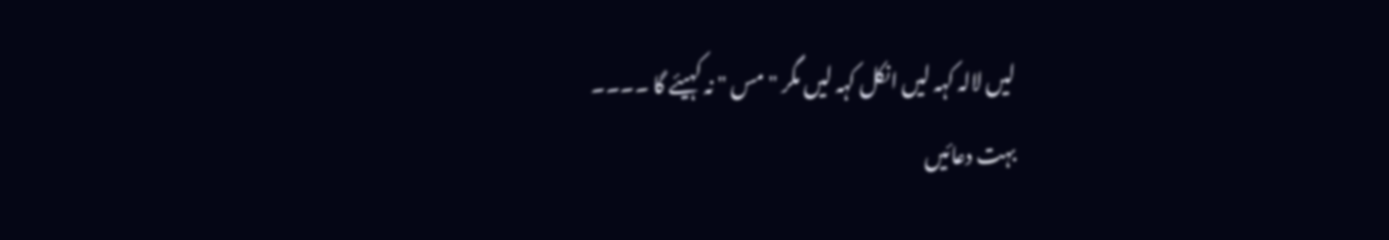لیں لالہ کہہ لیں انکل کہہ لیں مگر " مس " نہ کہیئے گا ۔۔۔۔
بہت دعائیں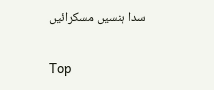سدا ہنسیں مسکرائیں

Top